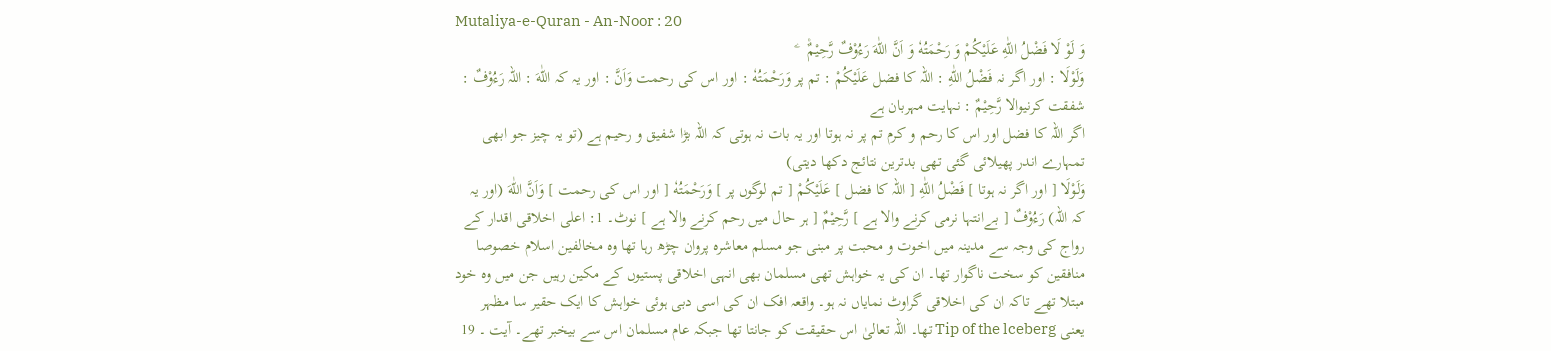Mutaliya-e-Quran - An-Noor : 20
وَ لَوْ لَا فَضْلُ اللّٰهِ عَلَیْكُمْ وَ رَحْمَتُهٗ وَ اَنَّ اللّٰهَ رَءُوْفٌ رَّحِیْمٌ۠   ۧ
وَلَوْلَا : اور اگر نہ فَضْلُ اللّٰهِ : اللہ کا فضل عَلَيْكُمْ : تم پر وَرَحْمَتُهٗ : اور اس کی رحمت وَاَنَّ : اور یہ کہ اللّٰهَ : اللہ رَءُوْفٌ : شفقت کرنیوالا رَّحِيْمٌ : نہایت مہربان ہے
اگر اللہ کا فضل اور اس کا رحم و کرم تم پر نہ ہوتا اور یہ بات نہ ہوتی کہ اللہ بڑا شفیق و رحیم ہے (تو یہ چیز جو ابھی تمہارے اندر پھیلائی گئی تھی بدترین نتائج دکھا دیتی)
وَلَوْلَا [ اور اگر نہ ہوتا ] فَضْلُ اللّٰهِ [ اللہ کا فضل ] عَلَيْكُمْ [ تم لوگوں پر ] وَرَحْمَتُهٗ [ اور اس کی رحمت ] وَاَنَّ اللّٰهَ (اور یہ کہ اللہ) رَءُوْفٌ [ بےانتہا نرمی کرنے والا ہے ] رَّحِيْمٌ [ ہر حال میں رحم کرنے والا ہے ] نوٹ۔ 1: اعلی اخلاقی اقدار کے رواج کی وجہ سے مدینہ میں اخوت و محبت پر مبنی جو مسلم معاشرہ پروان چڑھ رہا تھا وہ مخالفین اسلام خصوصا منافقین کو سخت ناگوار تھا۔ ان کی یہ خواہش تھی مسلمان بھی انہی اخلاقی پستیوں کے مکین رہیں جن میں وہ خود مبتلا تھے تاکہ ان کی اخلاقی گراوٹ نمایاں نہ ہو۔ واقعہ افک ان کی اسی دبی ہوئی خواہش کا ایک حقیر سا مظہر یعنی Tip of the lceberg تھا۔ اللہ تعالیٰ اس حقیقت کو جانتا تھا جبکہ عام مسلمان اس سے بیخبر تھے۔ آیت ۔ 19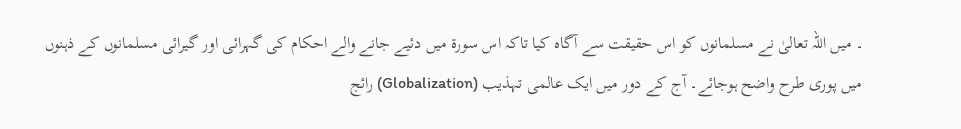۔ میں اللہ تعالیٰ نے مسلمانوں کو اس حقیقت سے آگاہ کیا تاکہ اس سورة میں دئیے جانے والے احکام کی گہرائی اور گیرائی مسلمانوں کے ذہنوں میں پوری طرح واضح ہوجائے۔ آج کے دور میں ایک عالمی تہذیب (Globalization) رائج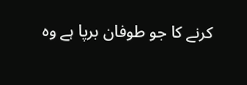کرنے کا جو طوفان برپا ہے وہ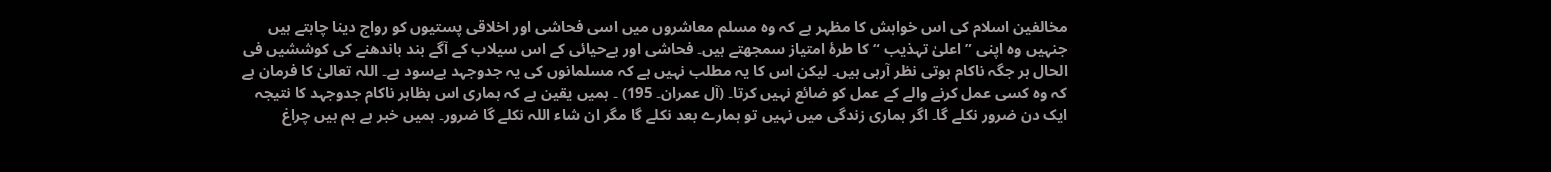مخالفین اسلام کی اس خواہش کا مظہر ہے کہ وہ مسلم معاشروں میں اسی فحاشی اور اخلاقی پستیوں کو رواج دینا چاہتے ہیں جنہیں وہ اپنی ” اعلیٰ تہذیب “ کا طرۂ امتیاز سمجھتے ہیں۔ فحاشی اور بےحیائی کے اس سیلاب کے آگے بند باندھنے کی کوششیں فی الحال ہر جگہ ناکام ہوتی نظر آرہی ہیں۔ لیکن اس کا یہ مطلب نہیں ہے کہ مسلمانوں کی یہ جدوجہد بےسود ہے۔ اللہ تعالیٰ کا فرمان ہے کہ وہ کسی عمل کرنے والے کے عمل کو ضائع نہیں کرتا۔ (آل عمران۔ 195) ۔ ہمیں یقین ہے کہ ہماری اس بظاہر ناکام جدوجہد کا نتیجہ ایک دن ضرور نکلے گا۔ اگر ہماری زندگی میں نہیں تو ہمارے بعد نکلے گا مگر ان شاء اللہ نکلے گا ضرور۔ ہمیں خبر ہے ہم ہیں چراغ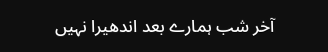آخر شب ہمارے بعد اندھیرا نہیں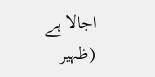اجالا ہے (ظہیر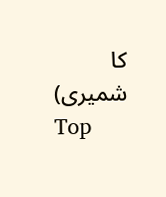کا شمیری)
Top